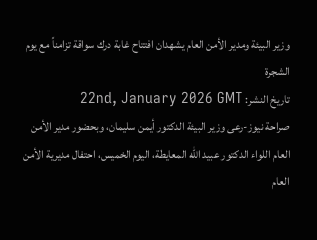وزير البيئة ومدير الأمن العام يشهدان افتتاح غابة درك سواقة تزامناً مع يوم الشجرة
تاريخ النشر: 22nd, January 2026 GMT
صراحة نيوز-رعى وزير البيئة الدكتور أيمن سليمان، وبحضور مدير الأمن العام اللواء الدكتور عبيد الله المعايطة، اليوم الخميس، احتفال مديرية الأمن العام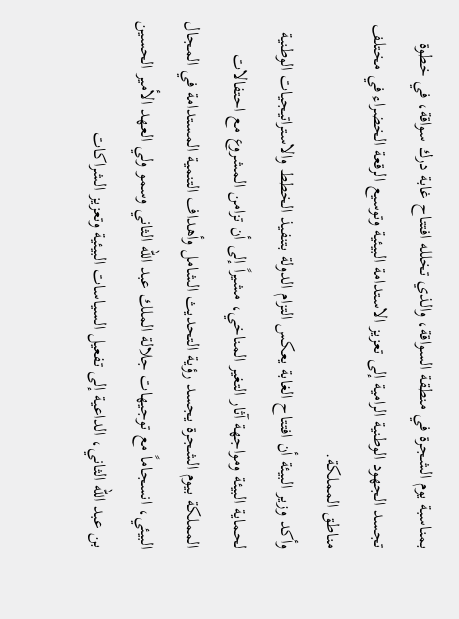بمناسبة يوم الشجرة في منطقة السواقة، والذي تخلله افتتاح غابة درك سواقة، في خطوة تجسد الجهود الوطنية الرامية إلى تعزيز الاستدامة البيئية وتوسيع الرقعة الخضراء في مختلف مناطق المملكة.
وأكد وزير البيئة أن افتتاح الغابة يعكس التزام الدولة بتنفيذ الخطط والاستراتيجيات الوطنية لحماية البيئة ومواجهة آثار التغير المناخي، مشيراً إلى أن تزامن المشروع مع احتفالات المملكة بيوم الشجرة يجسد رؤية التحديث الشامل وأهداف التنمية المستدامة في المجال البيئي، انسجاماً مع توجيهات جلالة الملك عبد الله الثاني وسمو ولي العهد الأمير الحسين بن عبد الله الثاني، الداعية إلى تفعيل السياسات البيئية وتعزيز الشراكات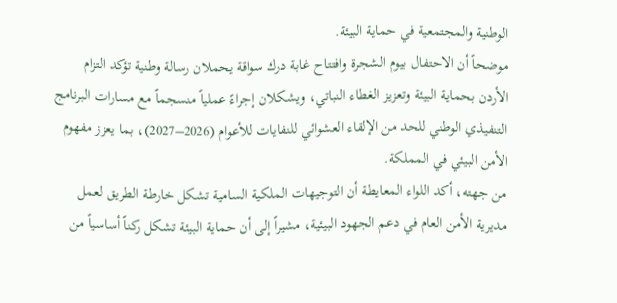الوطنية والمجتمعية في حماية البيئة.
موضحاً أن الاحتفال بيوم الشجرة وافتتاح غابة درك سواقة يحملان رسالة وطنية تؤكد التزام الأردن بحماية البيئة وتعزيز الغطاء النباتي، ويشكلان إجراءً عملياً منسجماً مع مسارات البرنامج التنفيذي الوطني للحد من الإلقاء العشوائي للنفايات للأعوام (2026–2027)، بما يعزز مفهوم الأمن البيئي في المملكة.
من جهته، أكد اللواء المعايطة أن التوجيهات الملكية السامية تشكل خارطة الطريق لعمل مديرية الأمن العام في دعم الجهود البيئية، مشيراً إلى أن حماية البيئة تشكل ركناً أساسياً من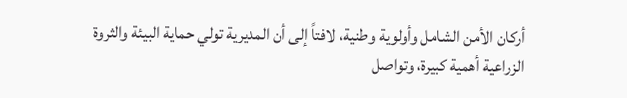أركان الأمن الشامل وأولوية وطنية، لافتاً إلى أن المديرية تولي حماية البيئة والثروة الزراعية أهمية كبيرة، وتواصل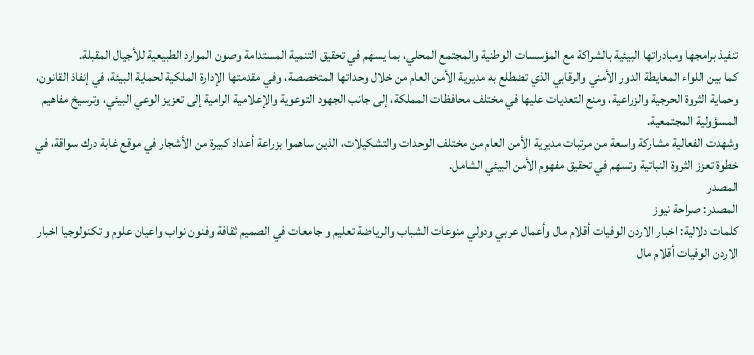تنفيذ برامجها ومبادراتها البيئية بالشراكة مع المؤسسات الوطنية والمجتمع المحلي، بما يسهم في تحقيق التنمية المستدامة وصون الموارد الطبيعية للأجيال المقبلة.
كما بين اللواء المعايطة الدور الأمني والرقابي الذي تضطلع به مديرية الأمن العام من خلال وحداتها المتخصصة، وفي مقدمتها الإدارة الملكية لحماية البيئة، في إنفاذ القانون، وحماية الثروة الحرجية والزراعية، ومنع التعديات عليها في مختلف محافظات المملكة، إلى جانب الجهود التوعوية والإعلامية الرامية إلى تعزيز الوعي البيئي، وترسيخ مفاهيم المسؤولية المجتمعية.
وشهدت الفعالية مشاركة واسعة من مرتبات مديرية الأمن العام من مختلف الوحدات والتشكيلات، الذين ساهموا بزراعة أعداد كبيرة من الأشجار في موقع غابة درك سواقة، في خطوة تعزز الثروة النباتية وتسهم في تحقيق مفهوم الأمن البيئي الشامل.
المصدر
المصدر: صراحة نيوز
كلمات دلالية: اخبار الاردن الوفيات أقلام مال وأعمال عربي ودولي منوعات الشباب والرياضة تعليم و جامعات في الصميم ثقافة وفنون نواب واعيان علوم و تكنولوجيا اخبار الاردن الوفيات أقلام مال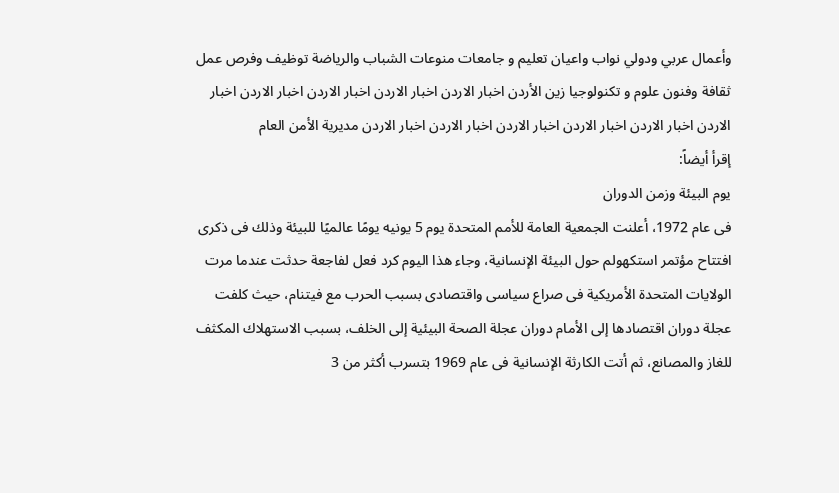وأعمال عربي ودولي نواب واعيان تعليم و جامعات منوعات الشباب والرياضة توظيف وفرص عمل ثقافة وفنون علوم و تكنولوجيا زين الأردن اخبار الاردن اخبار الاردن اخبار الاردن اخبار الاردن اخبار الاردن اخبار الاردن اخبار الاردن اخبار الاردن اخبار الاردن اخبار الاردن مدیریة الأمن العام
إقرأ أيضاً:
يوم البيئة وزمن الدوران
فى عام 1972، أعلنت الجمعية العامة للأمم المتحدة يوم 5 يونيه يومًا عالميًا للبيئة وذلك فى ذكرى افتتاح مؤتمر استكهولم حول البيئة الإنسانية، وجاء هذا اليوم كرد فعل لفاجعة حدثت عندما مرت الولايات المتحدة الأمريكية فى صراع سياسى واقتصادى بسبب الحرب مع فيتنام، حيث كلفت عجلة دوران اقتصادها إلى الأمام دوران عجلة الصحة البيئية إلى الخلف، بسبب الاستهلاك المكثف للغاز والمصانع، ثم أتت الكارثة الإنسانية فى عام 1969 بتسرب أكثر من 3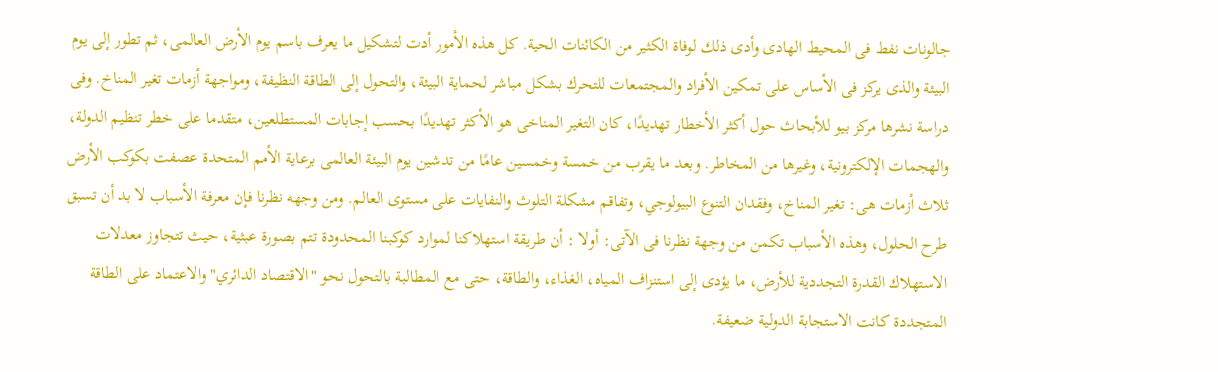جالونات نفط فى المحيط الهادى وأدى ذلك لوفاة الكثير من الكائنات الحية. كل هذه الأمور أدت لتشكيل ما يعرف باسم يوم الأرض العالمى، ثم تطور إلى يوم البيئة والذى يركز فى الأساس على تمكين الأفراد والمجتمعات للتحرك بشكل مباشر لحماية البيئة، والتحول إلى الطاقة النظيفة، ومواجهة أزمات تغير المناخ. وفى دراسة نشرها مركز بيو للأبحاث حول أكثر الأخطار تهديدًا، كان التغير المناخى هو الأكثر تهديدًا بحسب إجابات المستطلعين، متقدما على خطر تنظيم الدولة، والهجمات الإلكترونية، وغيرها من المخاطر. وبعد ما يقرب من خمسة وخمسين عامًا من تدشين يوم البيئة العالمى برعاية الأمم المتحدة عصفت بكوكب الأرض ثلاث أزمات هى: تغير المناخ، وفقدان التنوع البيولوجي، وتفاقم مشكلة التلوث والنفايات على مستوى العالم. ومن وجهه نظرنا فإن معرفة الأسباب لا بد أن تسبق طرح الحلول، وهذه الأسباب تكمن من وجهة نظرنا فى الآتى: أولا : أن طريقة استهلاكنا لموارد كوكبنا المحدودة تتم بصورة عبثية، حيث تتجاوز معدلات الاستهلاك القدرة التجددية للأرض، ما يؤدى إلى استنزاف المياه، الغذاء، والطاقة، حتى مع المطالبة بالتحول نحو "الاقتصاد الدائري" والاعتماد على الطاقة المتجددة كانت الاستجابة الدولية ضعيفة.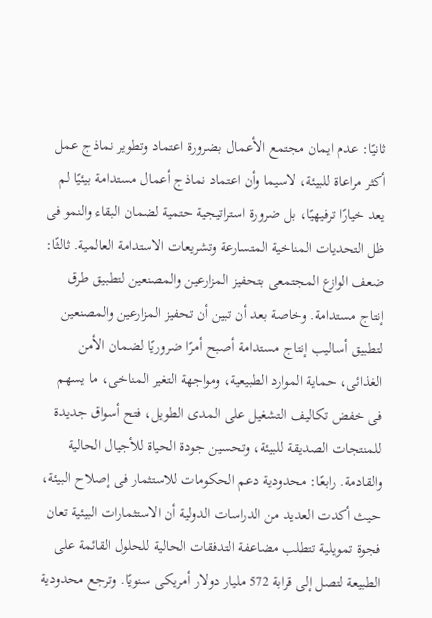ثانيًا: عدم ايمان مجتمع الأعمال بضرورة اعتماد وتطوير نماذج عمل أكثر مراعاة للبيئة، لاسيما وأن اعتماد نماذج أعمال مستدامة بيئيًا لم يعد خيارًا ترفيهيًا، بل ضرورة استراتيجية حتمية لضمان البقاء والنمو فى ظل التحديات المناخية المتسارعة وتشريعات الاستدامة العالمية. ثالثًا: ضعف الوازع المجتمعى بتحفيز المزارعين والمصنعين لتطبيق طرق إنتاج مستدامة. وخاصة بعد أن تبين أن تحفيز المزارعين والمصنعين لتطبيق أساليب إنتاج مستدامة أصبح أمرًا ضروريًا لضمان الأمن الغذائى، حماية الموارد الطبيعية، ومواجهة التغير المناخى، ما يسهم فى خفض تكاليف التشغيل على المدى الطويل، فتح أسواق جديدة للمنتجات الصديقة للبيئة، وتحسين جودة الحياة للأجيال الحالية والقادمة. رابعًا: محدودية دعم الحكومات للاستثمار فى إصلاح البيئة، حيث أكدت العديد من الدراسات الدولية أن الاستثمارات البيئية تعان فجوة تمويلية تتطلب مضاعفة التدفقات الحالية للحلول القائمة على الطبيعة لتصل إلى قرابة 572 مليار دولار أمريكى سنويًا. وترجع محدودية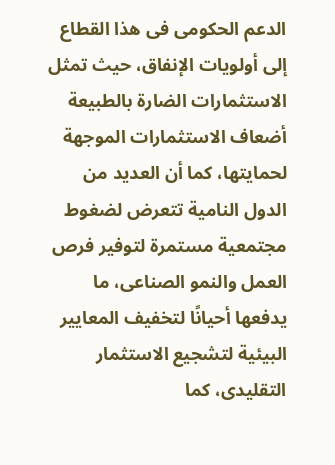الدعم الحكومى فى هذا القطاع إلى أولويات الإنفاق، حيث تمثل الاستثمارات الضارة بالطبيعة أضعاف الاستثمارات الموجهة لحمايتها، كما أن العديد من الدول النامية تتعرض لضغوط مجتمعية مستمرة لتوفير فرص العمل والنمو الصناعى، ما يدفعها أحيانًا لتخفيف المعايير البيئية لتشجيع الاستثمار التقليدى، كما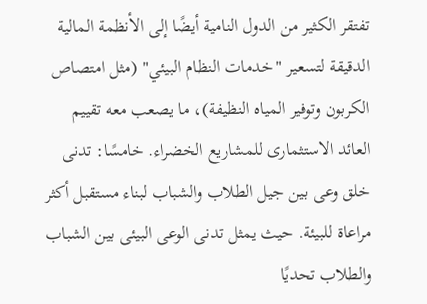تفتقر الكثير من الدول النامية أيضًا إلى الأنظمة المالية الدقيقة لتسعير "خدمات النظام البيئي" (مثل امتصاص الكربون وتوفير المياه النظيفة)، ما يصعب معه تقييم العائد الاستثمارى للمشاريع الخضراء. خامسًا: تدنى خلق وعى بين جيل الطلاب والشباب لبناء مستقبل أكثر مراعاة للبيئة. حيث يمثل تدنى الوعى البيئى بين الشباب والطلاب تحديًا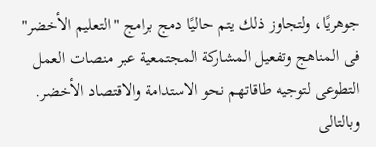جوهريًا، ولتجاوز ذلك يتم حاليًا دمج برامج "التعليم الأخضر" فى المناهج وتفعيل المشاركة المجتمعية عبر منصات العمل التطوعى لتوجيه طاقاتهم نحو الاستدامة والاقتصاد الأخضر. وبالتالى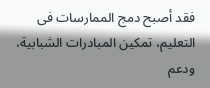فقد أصبح دمج الممارسات فى التعليم، تمكين المبادرات الشبابية، ودعم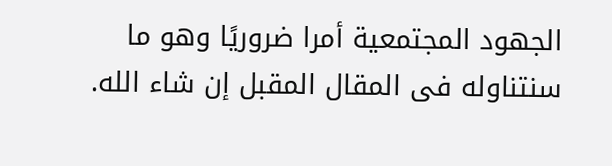الجهود المجتمعية أمرا ضروريًا وهو ما سنتناوله فى المقال المقبل إن شاء الله.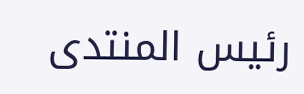رئيس المنتدى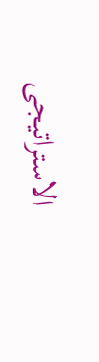الاستراتيجى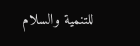للتنمية والسلام